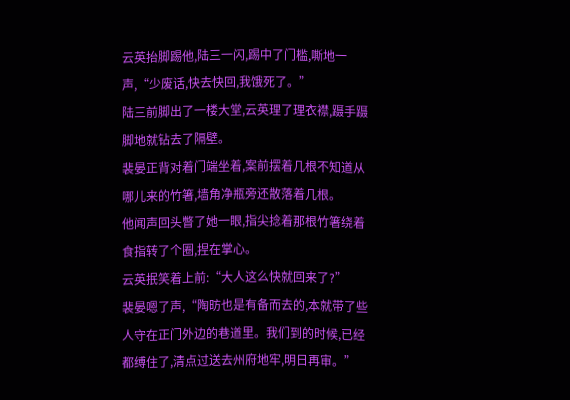云英抬脚踢他,陆三一闪,踢中了门槛,嘶地一声,“少废话,快去快回,我饿死了。”
陆三前脚出了一楼大堂,云英理了理衣襟,蹑手蹑脚地就钻去了隔壁。
裴晏正背对着门端坐着,案前摆着几根不知道从哪儿来的竹箸,墙角净瓶旁还散落着几根。
他闻声回头瞥了她一眼,指尖捻着那根竹箸绕着食指转了个圈,捏在掌心。
云英抿笑着上前:“大人这么快就回来了?”
裴晏嗯了声,“陶昉也是有备而去的,本就带了些人守在正门外边的巷道里。我们到的时候,已经都缚住了,清点过送去州府地牢,明日再审。”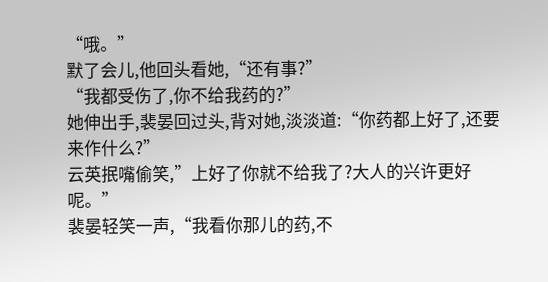“哦。”
默了会儿,他回头看她,“还有事?”
“我都受伤了,你不给我药的?”
她伸出手,裴晏回过头,背对她,淡淡道:“你药都上好了,还要来作什么?”
云英抿嘴偷笑,”上好了你就不给我了?大人的兴许更好呢。”
裴晏轻笑一声,“我看你那儿的药,不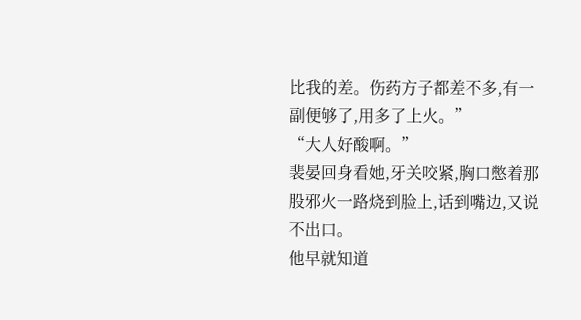比我的差。伤药方子都差不多,有一副便够了,用多了上火。”
“大人好酸啊。”
裴晏回身看她,牙关咬紧,胸口憋着那股邪火一路烧到脸上,话到嘴边,又说不出口。
他早就知道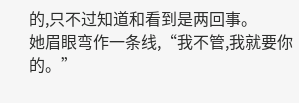的,只不过知道和看到是两回事。
她眉眼弯作一条线,“我不管,我就要你的。”